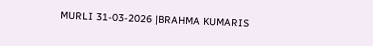MURLI 31-03-2026 |BRAHMA KUMARIS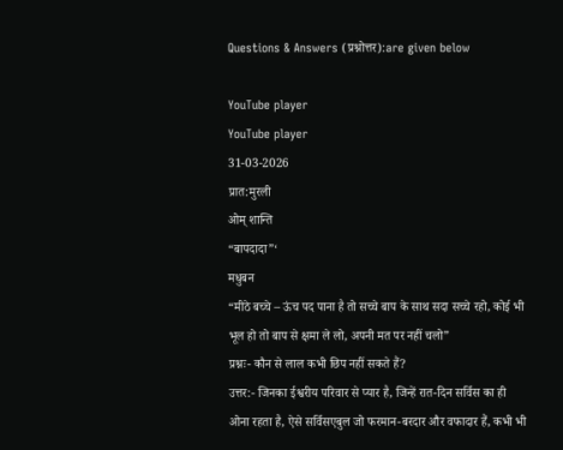Questions & Answers (प्रश्नोत्तर):are given below

YouTube player
YouTube player
31-03-2026
प्रात:मुरली
ओम् शान्ति
“बापदादा”‘
मधुबन
“मीठे बच्चे – ऊंच पद पाना है तो सच्चे बाप के साथ सदा सच्चे रहो, कोई भी भूल हो तो बाप से क्षमा ले लो, अपनी मत पर नहीं चलो”
प्रश्नः- कौन से लाल कभी छिप नहीं सकते हैं?
उत्तर:- जिनका ईश्वरीय परिवार से प्यार है, जिन्हें रात-दिन सर्विस का ही ओना रहता है, ऐसे सर्विसएबुल जो फरमान-बरदार और वफादार हैं, कभी भी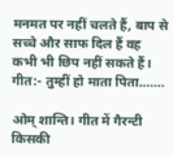मनमत पर नहीं चलते हैं, बाप से सच्चे और साफ दिल हैं वह कभी भी छिप नहीं सकते हैं।
गीत:- तुम्हीं हो माता पिता…….

ओम् शान्ति। गीत में गैरन्टी किसकी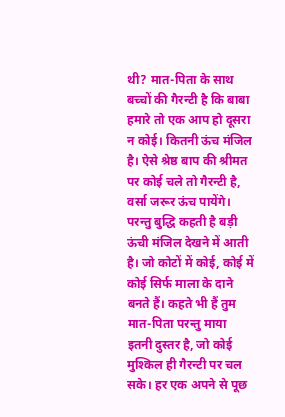थी? मात-पिता के साथ बच्चों की गैरन्टी है कि बाबा हमारे तो एक आप हो दूसरा न कोई। कितनी ऊंच मंजिल है। ऐसे श्रेष्ठ बाप की श्रीमत पर कोई चले तो गैरन्टी है, वर्सा जरूर ऊंच पायेंगे। परन्तु बुद्धि कहती है बड़ी ऊंची मंजिल देखने में आती है। जो कोटों में कोई, कोई में कोई सिर्फ माला के दाने बनते हैं। कहते भी हैं तुम मात-पिता परन्तु माया इतनी दुस्तर है, जो कोई मुश्किल ही गैरन्टी पर चल सके। हर एक अपने से पूछ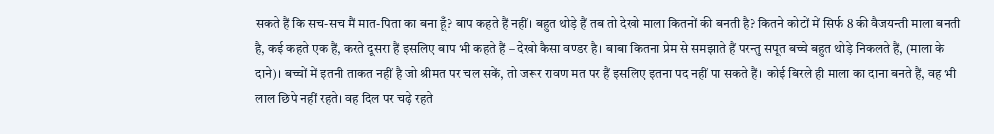सकते हैं कि सच-सच मैं मात-पिता का बना हूँ? बाप कहते हैं नहीं। बहुत थोड़े हैं तब तो देखो माला कितनों की बनती है? कितने कोटों में सिर्फ 8 की वैजयन्ती माला बनती है, कई कहते एक हैं, करते दूसरा हैं इसलिए बाप भी कहते हैं – देखो कैसा वण्डर है। बाबा कितना प्रेम से समझाते हैं परन्तु सपूत बच्चे बहुत थोड़े निकलते हैं, (माला के दाने)। बच्चों में इतनी ताकत नहीं है जो श्रीमत पर चल सकें, तो जरूर रावण मत पर हैं इसलिए इतना पद नहीं पा सकते हैं। कोई बिरले ही माला का दाना बनते हैं, वह भी लाल छिपे नहीं रहते। वह दिल पर चढ़े रहते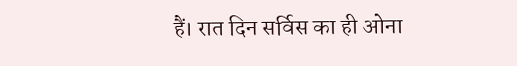हैं। रात दिन सर्विस का ही ओना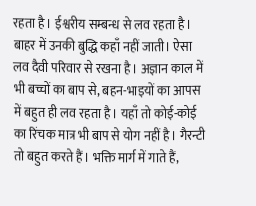रहता है। ईश्वरीय सम्बन्ध से लव रहता है। बाहर में उनकी बुद्धि कहाँ नहीं जाती। ऐसा लव दैवी परिवार से रखना है। अज्ञान काल में भी बच्चों का बाप से, बहन-भाइयों का आपस में बहुत ही लव रहता है। यहाँ तो कोई-कोई का रिंचक मात्र भी बाप से योग नहीं है। गैरन्टी तो बहुत करते हैं। भक्ति मार्ग में गाते हैं,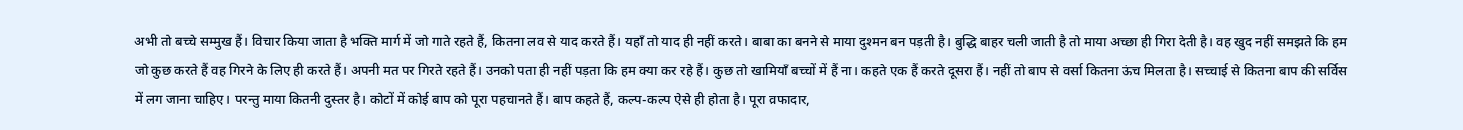अभी तो बच्चे सम्मुख हैं। विचार किया जाता है भक्ति मार्ग में जो गाते रहते हैं, कितना लव से याद करते हैं। यहाँ तो याद ही नहीं करते। बाबा का बनने से माया दुश्मन बन पड़ती है। बुद्धि बाहर चली जाती है तो माया अच्छा ही गिरा देती है। वह खुद नहीं समझते कि हम जो कुछ करते हैं वह गिरने के लिए ही करते हैं। अपनी मत पर गिरते रहते हैं। उनको पता ही नहीं पड़ता कि हम क्या कर रहे हैं। कुछ तो खामियाँ बच्चों में हैं ना। कहते एक हैं करते दूसरा हैं। नहीं तो बाप से वर्सा कितना ऊंच मिलता है। सच्चाई से कितना बाप की सर्विस में लग जाना चाहिए। परन्तु माया कितनी दुस्तर है। कोटों में कोई बाप को पूरा पहचानते हैं। बाप कहते हैं, कल्प-कल्प ऐसे ही होता है। पूरा व़फादार,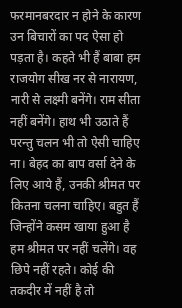फरमानबरदार न होने के कारण उन बिचारों का पद ऐसा हो पड़ता है। कहते भी हैं बाबा हम राजयोग सीख नर से नारायण, नारी से लक्ष्मी बनेंगे। राम सीता नहीं बनेंगे। हाथ भी उठाते हैं परन्तु चलन भी तो ऐसी चाहिए ना। बेहद का बाप वर्सा देने के लिए आये हैं, उनकी श्रीमत पर कितना चलना चाहिए। बहुत हैं जिन्होंने कसम खाया हुआ है हम श्रीमत पर नहीं चलेंगे। वह छिपे नहीं रहते। कोई की तकदीर में नहीं है तो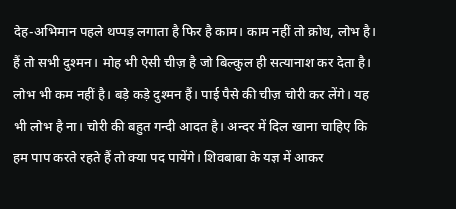देह-अभिमान पहले थप्पड़ लगाता है फिर है काम। काम नहीं तो क्रोध, लोभ है। हैं तो सभी दुश्मन। मोह भी ऐसी चीज़ है जो बिल्कुल ही सत्यानाश कर देता है। लोभ भी कम नहीं है। बड़े कड़े दुश्मन हैं। पाई पैसे की चीज़ चोरी कर लेंगे। यह भी लोभ है ना। चोरी की बहुत गन्दी आदत है। अन्दर में दिल खाना चाहिए कि हम पाप करते रहते हैं तो क्या पद पायेंगे। शिवबाबा के यज्ञ में आकर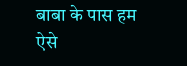बाबा के पास हम ऐसे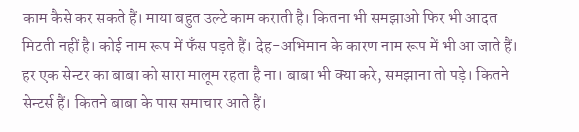काम कैसे कर सकते हैं। माया बहुत उल्टे काम कराती है। कितना भी समझाओ फिर भी आदत मिटती नहीं है। कोई नाम रूप में फँस पड़ते हैं। देह-अभिमान के कारण नाम रूप में भी आ जाते हैं। हर एक सेन्टर का बाबा को सारा मालूम रहता है ना। बाबा भी क्या करे, समझाना तो पड़े। कितने सेन्टर्स हैं। कितने बाबा के पास समाचार आते हैं।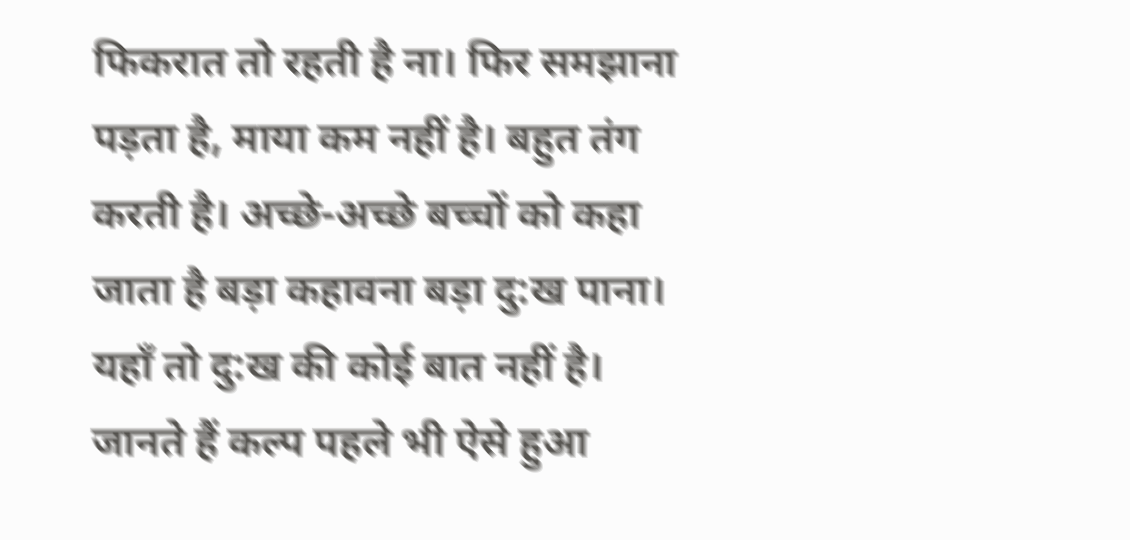फिकरात तो रहती है ना। फिर समझाना पड़ता है, माया कम नहीं है। बहुत तंग करती है। अच्छे-अच्छे बच्चों को कहा जाता है बड़ा कहावना बड़ा दु:ख पाना। यहाँ तो दु:ख की कोई बात नहीं है। जानते हैं कल्प पहले भी ऐसे हुआ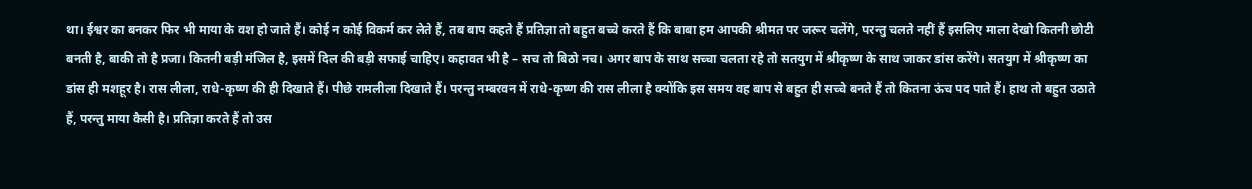था। ईश्वर का बनकर फिर भी माया के वश हो जाते हैं। कोई न कोई विकर्म कर लेते हैं, तब बाप कहते हैं प्रतिज्ञा तो बहुत बच्चे करते हैं कि बाबा हम आपकी श्रीमत पर जरूर चलेंगे, परन्तु चलते नहीं हैं इसलिए माला देखो कितनी छोटी बनती है, बाकी तो है प्रजा। कितनी बड़ी मंजिल है, इसमें दिल की बड़ी सफाई चाहिए। कहावत भी है – सच तो बिठो नच। अगर बाप के साथ सच्चा चलता रहे तो सतयुग में श्रीकृष्ण के साथ जाकर डांस करेंगे। सतयुग में श्रीकृष्ण का डांस ही मशहूर है। रास लीला, राधे-कृष्ण की ही दिखाते हैं। पीछे रामलीला दिखाते हैं। परन्तु नम्बरवन में राधे-कृष्ण की रास लीला है क्योंकि इस समय वह बाप से बहुत ही सच्चे बनते हैं तो कितना ऊंच पद पाते हैं। हाथ तो बहुत उठाते हैं, परन्तु माया कैसी है। प्रतिज्ञा करते हैं तो उस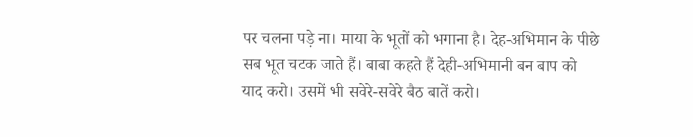पर चलना पड़े ना। माया के भूतों को भगाना है। देह-अभिमान के पीछे सब भूत चटक जाते हैं। बाबा कहते हैं देही-अभिमानी बन बाप को याद करो। उसमें भी सवेरे-सवेरे बैठ बातें करो।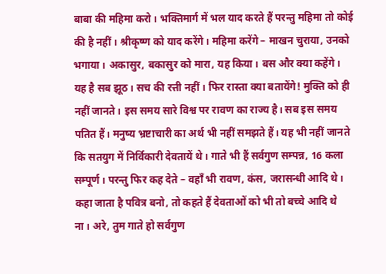बाबा की महिमा करो। भक्तिमार्ग में भल याद करते हैं परन्तु महिमा तो कोई की है नहीं। श्रीकृष्ण को याद करेंगे। महिमा करेंगे – माखन चुराया, उनको भगाया। अकासुर, बकासुर को मारा, यह किया। बस और क्या कहेंगे। यह है सब झूठ। सच की रत्ती नहीं। फिर रास्ता क्या बतायेंगे! मुक्ति को ही नहीं जानते। इस समय सारे विश्व पर रावण का राज्य है। सब इस समय पतित हैं। मनुष्य भ्रष्टाचारी का अर्थ भी नहीं समझते हैं। यह भी नहीं जानते कि सतयुग में निर्विकारी देवतायें थे। गाते भी हैं सर्वगुण सम्पन्न, 16 कला सम्पूर्ण। परन्तु फिर कह देते – वहाँ भी रावण, कंस, जरासन्धी आदि थे। कहा जाता है पवित्र बनो, तो कहते हैं देवताओं को भी तो बच्चे आदि थे ना। अरे, तुम गाते हो सर्वगुण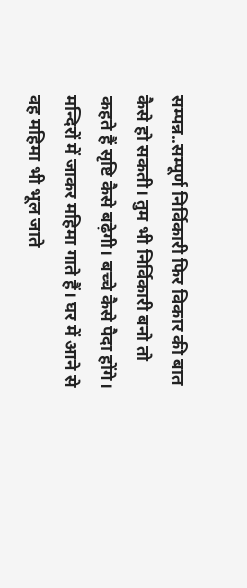सम्पन्न..सम्पूर्ण निर्विकारी फिर विकार की बात कैसे हो सकती। तुम भी निर्विकारी बनो तो कहते हैं सृष्टि कैसे बढ़ेगी। बच्चे कैसे पैदा होंगे। मन्दिरों में जाकर महिमा गाते हैं। घर में आने से वह महिमा भी भूल जाते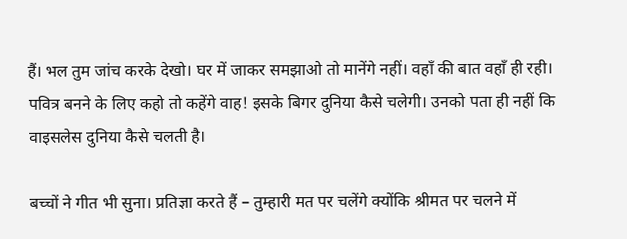हैं। भल तुम जांच करके देखो। घर में जाकर समझाओ तो मानेंगे नहीं। वहाँ की बात वहाँ ही रही। पवित्र बनने के लिए कहो तो कहेंगे वाह! इसके बिगर दुनिया कैसे चलेगी। उनको पता ही नहीं कि वाइसलेस दुनिया कैसे चलती है।

बच्चों ने गीत भी सुना। प्रतिज्ञा करते हैं – तुम्हारी मत पर चलेंगे क्योंकि श्रीमत पर चलने में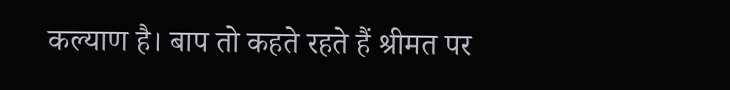कल्याण है। बाप तो कहते रहते हैं श्रीमत पर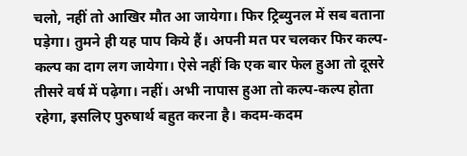चलो, नहीं तो आखिर मौत आ जायेगा। फिर ट्रिब्युनल में सब बताना पड़ेगा। तुमने ही यह पाप किये हैं। अपनी मत पर चलकर फिर कल्प-कल्प का दाग लग जायेगा। ऐसे नहीं कि एक बार फेल हुआ तो दूसरे तीसरे वर्ष में पढ़ेगा। नहीं। अभी नापास हुआ तो कल्प-कल्प होता रहेगा, इसलिए पुरुषार्थ बहुत करना है। कदम-कदम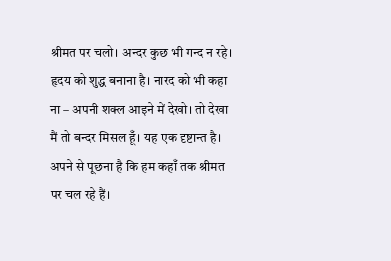श्रीमत पर चलो। अन्दर कुछ भी गन्द न रहे। हृदय को शुद्ध बनाना है। नारद को भी कहा ना – अपनी शक्ल आइने में देखो। तो देखा मैं तो बन्दर मिसल हूँ। यह एक दृष्टान्त है। अपने से पूछना है कि हम कहाँ तक श्रीमत पर चल रहे हैं।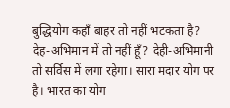बुद्धियोग कहाँ बाहर तो नहीं भटकता है? देह-अभिमान में तो नहीं हूँ? देही-अभिमानी तो सर्विस में लगा रहेगा। सारा मदार योग पर है। भारत का योग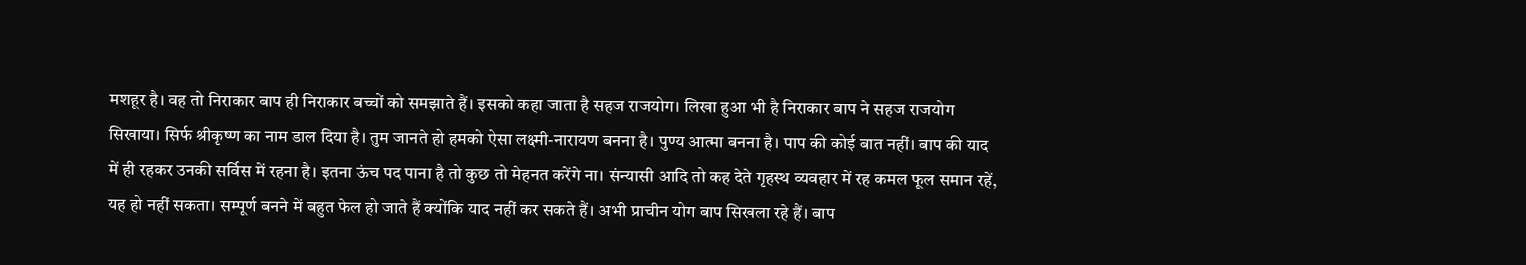मशहूर है। वह तो निराकार बाप ही निराकार बच्चों को समझाते हैं। इसको कहा जाता है सहज राजयोग। लिखा हुआ भी है निराकार बाप ने सहज राजयोग सिखाया। सिर्फ श्रीकृष्ण का नाम डाल दिया है। तुम जानते हो हमको ऐसा लक्ष्मी-नारायण बनना है। पुण्य आत्मा बनना है। पाप की कोई बात नहीं। बाप की याद में ही रहकर उनकी सर्विस में रहना है। इतना ऊंच पद पाना है तो कुछ तो मेहनत करेंगे ना। संन्यासी आदि तो कह देते गृहस्थ व्यवहार में रह कमल फूल समान रहें, यह हो नहीं सकता। सम्पूर्ण बनने में बहुत फेल हो जाते हैं क्योंकि याद नहीं कर सकते हैं। अभी प्राचीन योग बाप सिखला रहे हैं। बाप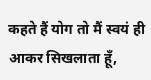कहते हैं योग तो मैं स्वयं ही आकर सिखलाता हूँ,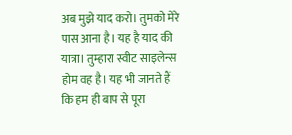अब मुझे याद करो। तुमको मेरे पास आना है। यह है याद की यात्रा। तुम्हारा स्वीट साइलेन्स होम वह है। यह भी जानते हैं कि हम ही बाप से पूरा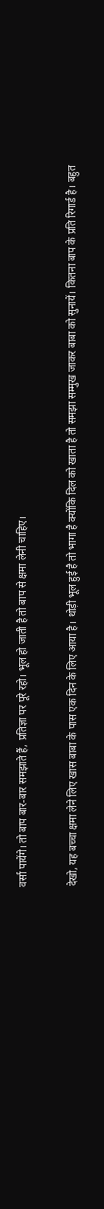वर्सा पायेंगे। तो बाप बार-बार समझाते हैं, प्रतिज्ञा पर पूरे रहो। भूल हो जाती है तो बाप से क्षमा लेनी चाहिए।

देखो, यह बच्चा क्षमा लेने लिए खास बाबा के पास एक दिन के लिए आया है। थोड़ी भूल हुई है तो भागा है क्योंकि दिल को खाता है तो समझा सम्मुख जाकर बाबा को सुनायें। कितना बाप के प्रति रिगार्ड है। बहुत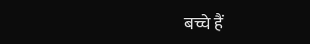बच्चे हैं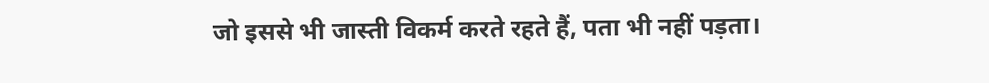जो इससे भी जास्ती विकर्म करते रहते हैं, पता भी नहीं पड़ता।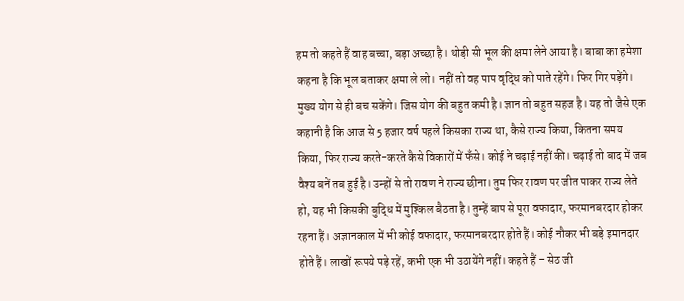हम तो कहते हैं वाह बच्चा, बड़ा अच्छा है। थोड़ी सी भूल की क्षमा लेने आया है। बाबा का हमेशा कहना है कि भूल बताकर क्षमा ले लो। नहीं तो वह पाप वृद्धि को पाते रहेंगे। फिर गिर पड़ेंगे। मुख्य योग से ही बच सकेंगे। जिस योग की बहुत कमी है। ज्ञान तो बहुत सहज है। यह तो जैसे एक कहानी है कि आज से 5 हजार वर्ष पहले किसका राज्य था, कैसे राज्य किया, कितना समय किया, फिर राज्य करते-करते कैसे विकारों में फँसे। कोई ने चढ़ाई नहीं की। चढ़ाई तो बाद में जब वैश्य बनें तब हुई है। उन्हों से तो रावण ने राज्य छीना। तुम फिर रावण पर जीत पाकर राज्य लेते हो, यह भी किसकी बुद्धि में मुश्किल बैठता है। तुम्हें बाप से पूरा वफादार, फरमानबरदार होकर रहना हैं। अज्ञानकाल में भी कोई वफादार, फरमानबरदार होते हैं। कोई नौकर भी बड़े इमानदार होते हैं। लाखों रूपये पड़े रहें, कभी एक भी उठायेंगे नहीं। कहते हैं – सेठ जी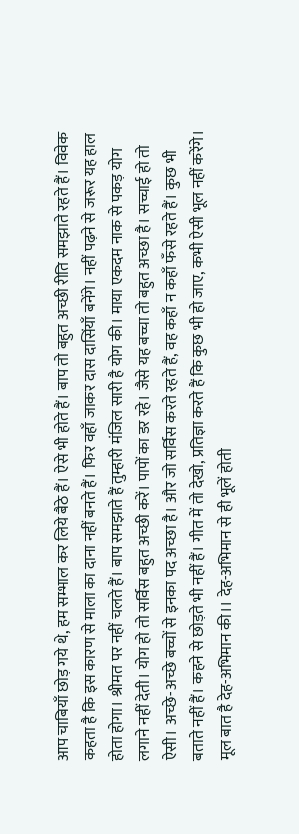आप चाबियाँ छोड़ गये थे, हम सम्भाल कर लिये बैठे हैं। ऐसे भी होते हैं। बाप तो बहुत अच्छी रीति समझाते रहते हैं। विवेक कहता है कि इस कारण से माला का दाना नहीं बनते हैं। फिर वहाँ जाकर दास दासिंयाँ बनेंगे। नहीं पढ़ने से जरूर यह हाल होता होगा। श्रीमत पर नहीं चलते हैं। बाप समझाते हैं तुम्हारी मंजिल सारी है योग की। माया एकदम नाक से पकड़ योग लगाने नहीं देती। योग हो तो सर्विस बहुत अच्छी करें। पापों का डर रहे। जैसे यह बच्चा तो बहुत अच्छा है। सच्चाई हो तो ऐसी। अच्छे-अच्छे बच्चों से इनका पद अच्छा है। और जो सर्विस करते रहते हैं, वह कहाँ न कहाँ फँसे रहते हैं। कुछ भी बताते नहीं हैं। कहने से छोड़ते भी नहीं हैं। गीत में तो देखो, प्रतिज्ञा करते हैं कि कुछ भी हो जाए, कभी ऐसी भूल नहीं करेंगे। मूल बात है देह-अभिमान की।। देह-अभिमान से ही भूलें होती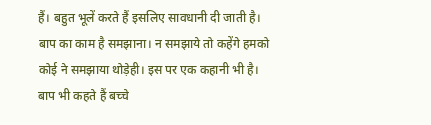हैं। बहुत भूलें करते हैं इसलिए सावधानी दी जाती है। बाप का काम है समझाना। न समझाये तो कहेंगे हमको कोई ने समझाया थोड़ेही। इस पर एक कहानी भी है। बाप भी कहते हैं बच्चे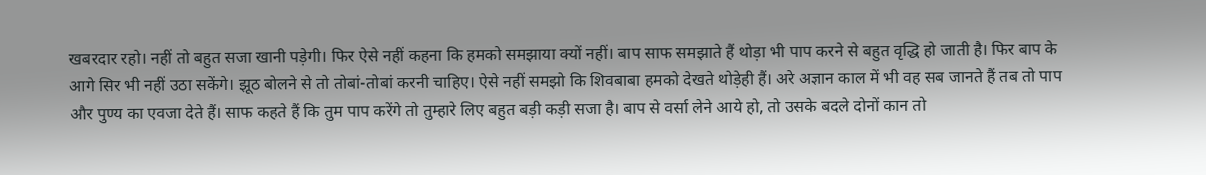खबरदार रहो। नहीं तो बहुत सजा खानी पड़ेगी। फिर ऐसे नहीं कहना कि हमको समझाया क्यों नहीं। बाप साफ समझाते हैं थोड़ा भी पाप करने से बहुत वृद्धि हो जाती है। फिर बाप के आगे सिर भी नहीं उठा सकेंगे। झूठ बोलने से तो तोबां-तोबां करनी चाहिए। ऐसे नहीं समझो कि शिवबाबा हमको देखते थोड़ेही हैं। अरे अज्ञान काल में भी वह सब जानते हैं तब तो पाप और पुण्य का एवजा देते हैं। साफ कहते हैं कि तुम पाप करेंगे तो तुम्हारे लिए बहुत बड़ी कड़ी सजा है। बाप से वर्सा लेने आये हो, तो उसके बदले दोनों कान तो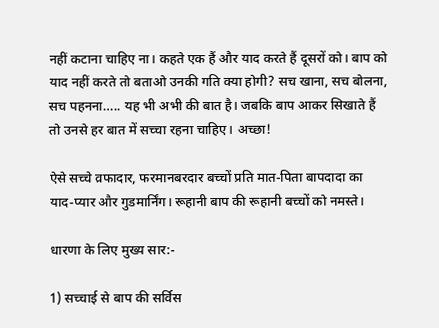नहीं कटाना चाहिए ना। कहते एक हैं और याद करते हैं दूसरों को। बाप को याद नहीं करते तो बताओ उनकी गति क्या होगी? सच खाना, सच बोलना, सच पहनना….. यह भी अभी की बात है। जबकि बाप आकर सिखाते हैं तो उनसे हर बात में सच्चा रहना चाहिए। अच्छा!

ऐसे सच्चे व़फादार, फरमानबरदार बच्चों प्रति मात-पिता बापदादा का याद-प्यार और गुडमार्निंग। रूहानी बाप की रूहानी बच्चों को नमस्ते।

धारणा के लिए मुख्य सार:-

1) सच्चाई से बाप की सर्विस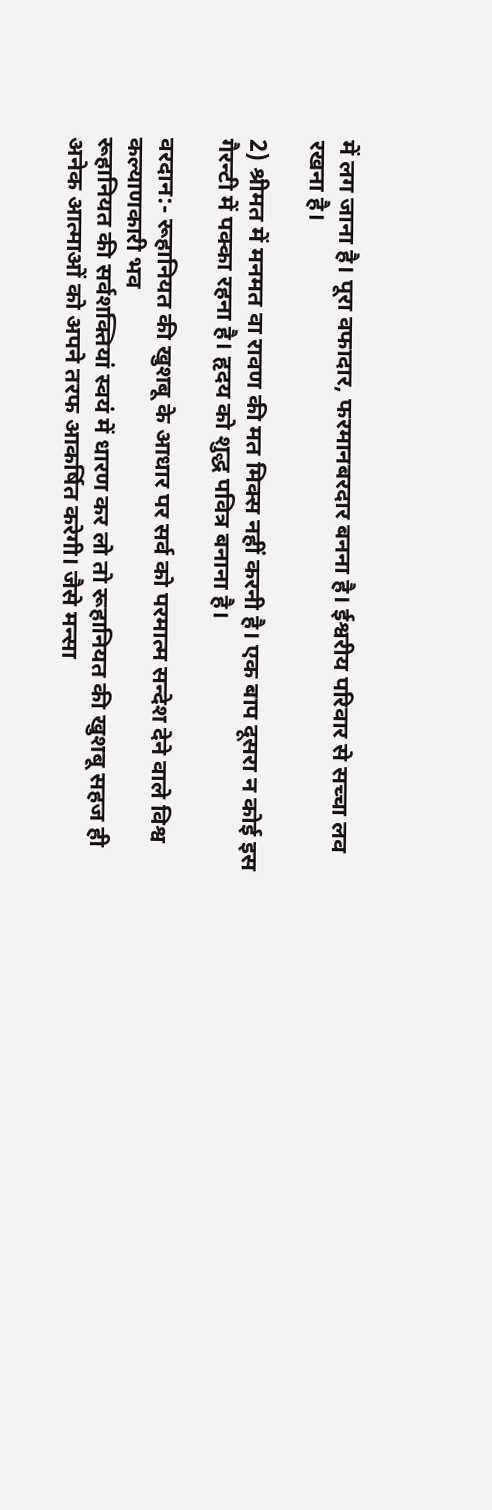में लग जाना है। पूरा वफादार, फरमानबरदार बनना है। ईश्वरीय परिवार से सच्चा लव रखना है।

2) श्रीमत में मनमत वा रावण की मत मिक्स नहीं करनी है। एक बाप दूसरा न कोई इस गैरन्टी में पक्का रहना है। हृदय को शुद्ध पवित्र बनाना है।

वरदान:- रूहानियत की खुशबू के आधार पर सर्व को परमात्म सन्देश देने वाले विश्व कल्याणकारी भव
रूहानियत की सर्वशक्तियां स्वयं में धारण कर लो तो रूहानियत की खुशबू सहज ही अनेक आत्माओं को अपने तरफ आकर्षित करेगी। जैसे मन्सा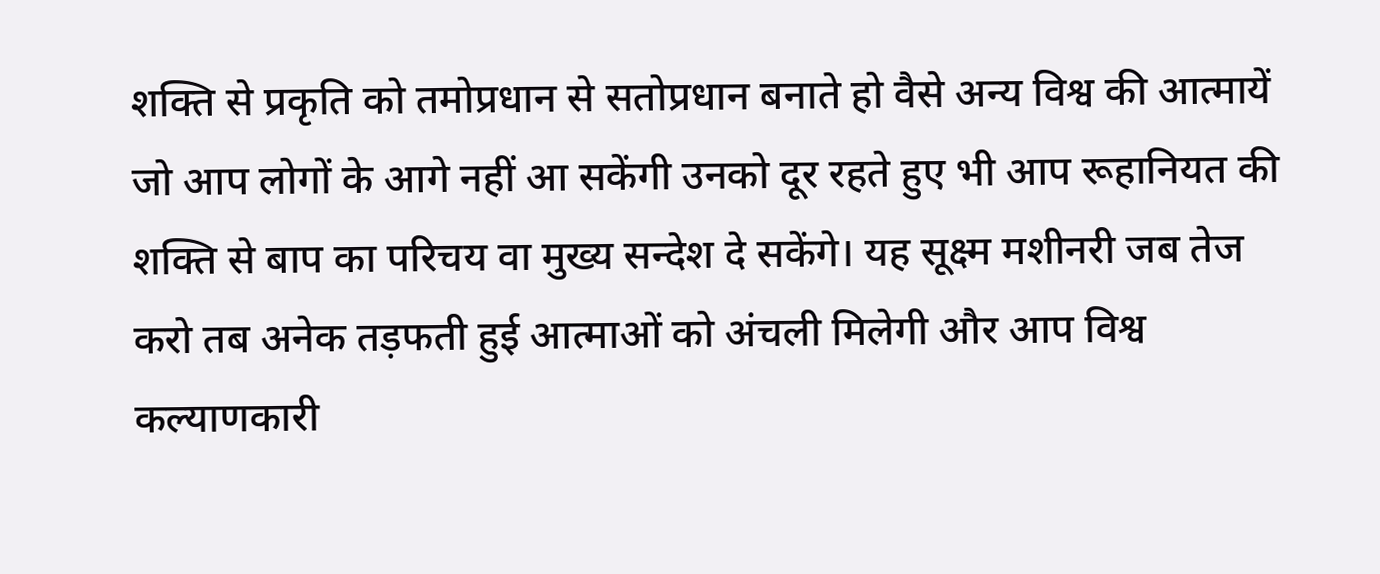शक्ति से प्रकृति को तमोप्रधान से सतोप्रधान बनाते हो वैसे अन्य विश्व की आत्मायें जो आप लोगों के आगे नहीं आ सकेंगी उनको दूर रहते हुए भी आप रूहानियत की शक्ति से बाप का परिचय वा मुख्य सन्देश दे सकेंगे। यह सूक्ष्म मशीनरी जब तेज करो तब अनेक तड़फती हुई आत्माओं को अंचली मिलेगी और आप विश्व कल्याणकारी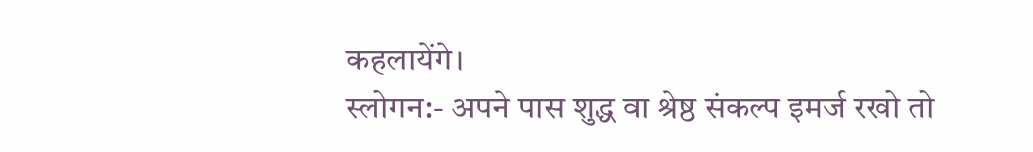कहलायेंगे।
स्लोगन:- अपने पास शुद्ध वा श्रेष्ठ संकल्प इमर्ज रखो तो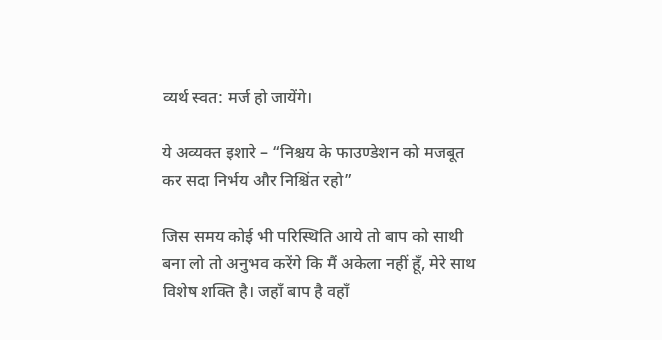व्यर्थ स्वत: मर्ज हो जायेंगे।

ये अव्यक्त इशारे – “निश्चय के फाउण्डेशन को मजबूत कर सदा निर्भय और निश्चिंत रहो”

जिस समय कोई भी परिस्थिति आये तो बाप को साथी बना लो तो अनुभव करेंगे कि मैं अकेला नहीं हूँ, मेरे साथ विशेष शक्ति है। जहाँ बाप है वहाँ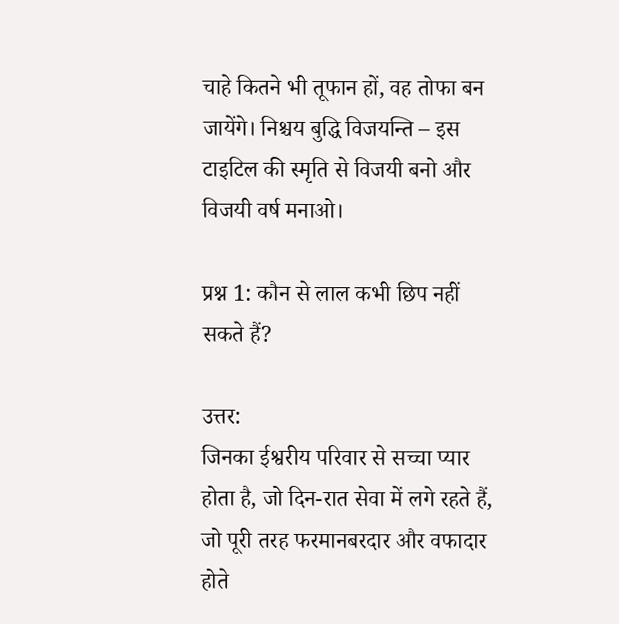चाहे कितने भी तूफान हों, वह तोफा बन जायेंगे। निश्चय बुद्धि विजयन्ति – इस टाइटिल की स्मृति से विजयी बनो और विजयी वर्ष मनाओ।

प्रश्न 1: कौन से लाल कभी छिप नहीं सकते हैं?

उत्तर:
जिनका ईश्वरीय परिवार से सच्चा प्यार होता है, जो दिन-रात सेवा में लगे रहते हैं, जो पूरी तरह फरमानबरदार और वफादार होते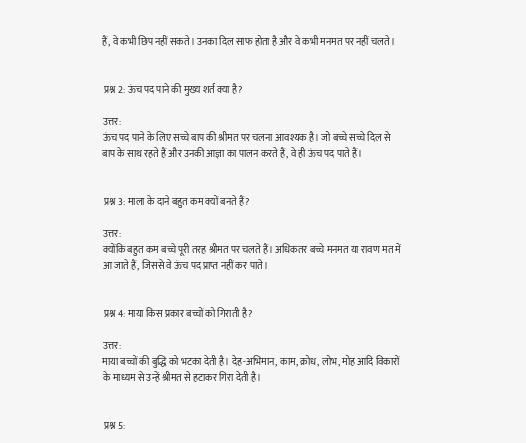हैं, वे कभी छिप नहीं सकते। उनका दिल साफ होता है और वे कभी मनमत पर नहीं चलते।


 प्रश्न 2: ऊंच पद पाने की मुख्य शर्त क्या है?

उत्तर:
ऊंच पद पाने के लिए सच्चे बाप की श्रीमत पर चलना आवश्यक है। जो बच्चे सच्चे दिल से बाप के साथ रहते हैं और उनकी आज्ञा का पालन करते हैं, वे ही ऊंच पद पाते हैं।


 प्रश्न 3: माला के दाने बहुत कम क्यों बनते हैं?

उत्तर:
क्योंकि बहुत कम बच्चे पूरी तरह श्रीमत पर चलते हैं। अधिकतर बच्चे मनमत या रावण मत में आ जाते हैं, जिससे वे ऊंच पद प्राप्त नहीं कर पाते।


 प्रश्न 4: माया किस प्रकार बच्चों को गिराती है?

उत्तर:
माया बच्चों की बुद्धि को भटका देती है। देह-अभिमान, काम, क्रोध, लोभ, मोह आदि विकारों के माध्यम से उन्हें श्रीमत से हटाकर गिरा देती है।


 प्रश्न 5: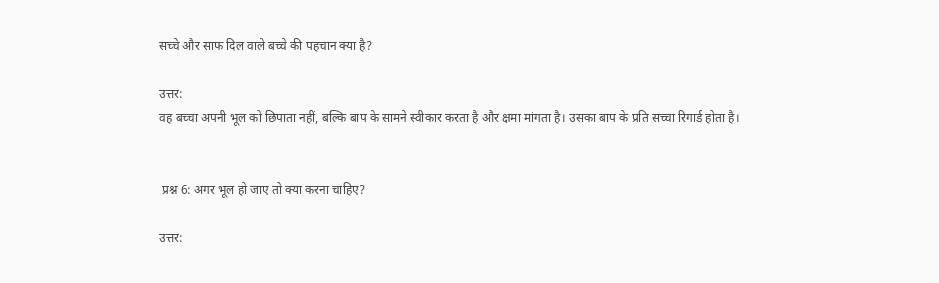सच्चे और साफ दिल वाले बच्चे की पहचान क्या है?

उत्तर:
वह बच्चा अपनी भूल को छिपाता नहीं, बल्कि बाप के सामने स्वीकार करता है और क्षमा मांगता है। उसका बाप के प्रति सच्चा रिगार्ड होता है।


 प्रश्न 6: अगर भूल हो जाए तो क्या करना चाहिए?

उत्तर: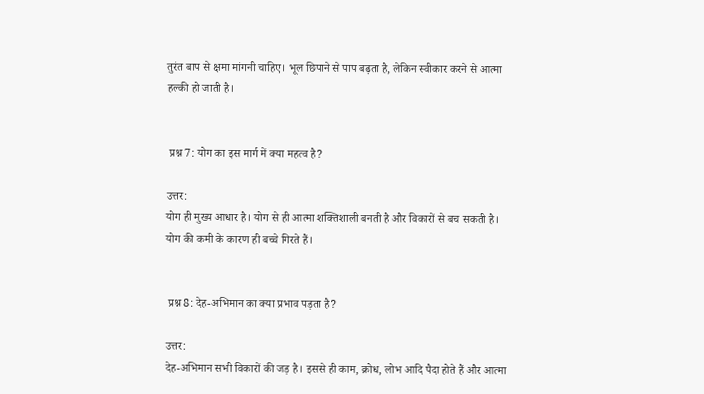तुरंत बाप से क्षमा मांगनी चाहिए। भूल छिपाने से पाप बढ़ता है, लेकिन स्वीकार करने से आत्मा हल्की हो जाती है।


 प्रश्न 7: योग का इस मार्ग में क्या महत्व है?

उत्तर:
योग ही मुख्य आधार है। योग से ही आत्मा शक्तिशाली बनती है और विकारों से बच सकती है। योग की कमी के कारण ही बच्चे गिरते हैं।


 प्रश्न 8: देह-अभिमान का क्या प्रभाव पड़ता है?

उत्तर:
देह-अभिमान सभी विकारों की जड़ है। इससे ही काम, क्रोध, लोभ आदि पैदा होते हैं और आत्मा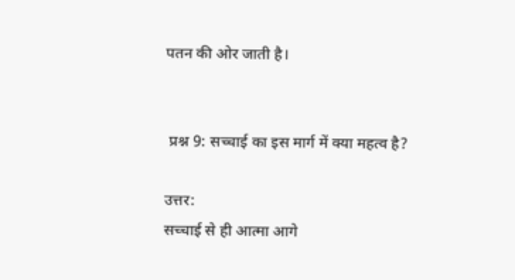पतन की ओर जाती है।


 प्रश्न 9: सच्चाई का इस मार्ग में क्या महत्व है?

उत्तर:
सच्चाई से ही आत्मा आगे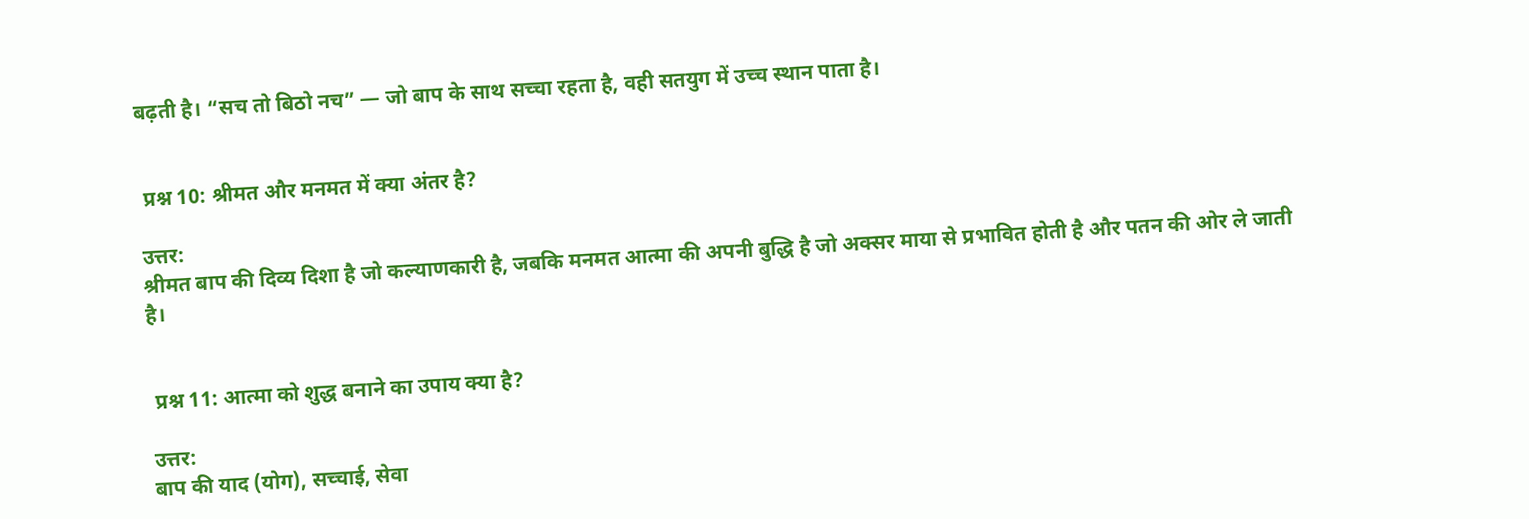बढ़ती है। “सच तो बिठो नच” — जो बाप के साथ सच्चा रहता है, वही सतयुग में उच्च स्थान पाता है।


 प्रश्न 10: श्रीमत और मनमत में क्या अंतर है?

उत्तर:
श्रीमत बाप की दिव्य दिशा है जो कल्याणकारी है, जबकि मनमत आत्मा की अपनी बुद्धि है जो अक्सर माया से प्रभावित होती है और पतन की ओर ले जाती है।


 प्रश्न 11: आत्मा को शुद्ध बनाने का उपाय क्या है?

उत्तर:
बाप की याद (योग), सच्चाई, सेवा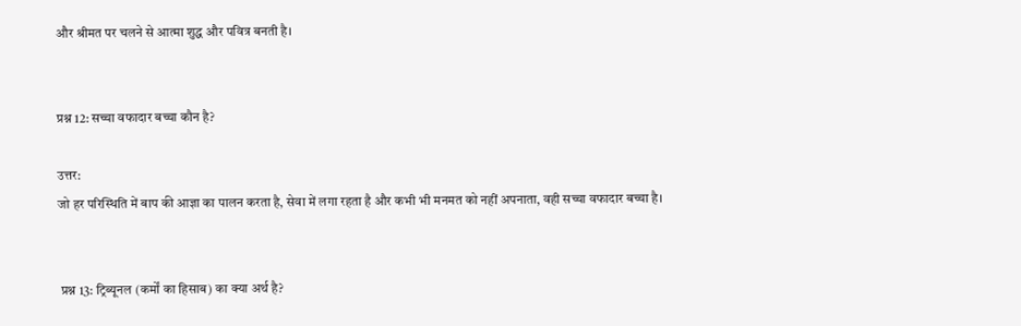और श्रीमत पर चलने से आत्मा शुद्ध और पवित्र बनती है।


प्रश्न 12: सच्चा वफादार बच्चा कौन है?

उत्तर:
जो हर परिस्थिति में बाप की आज्ञा का पालन करता है, सेवा में लगा रहता है और कभी भी मनमत को नहीं अपनाता, वही सच्चा वफादार बच्चा है।


 प्रश्न 13: ट्रिब्यूनल (कर्मों का हिसाब) का क्या अर्थ है?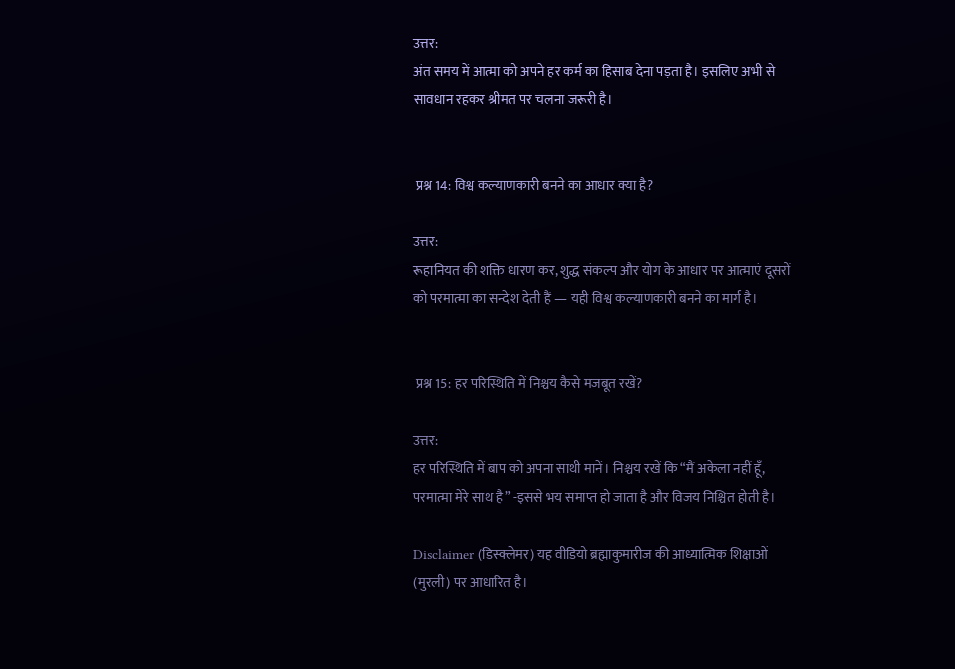उत्तर:
अंत समय में आत्मा को अपने हर कर्म का हिसाब देना पड़ता है। इसलिए अभी से सावधान रहकर श्रीमत पर चलना जरूरी है।


 प्रश्न 14: विश्व कल्याणकारी बनने का आधार क्या है?

उत्तर:
रूहानियत की शक्ति धारण कर, शुद्ध संकल्प और योग के आधार पर आत्माएं दूसरों को परमात्मा का सन्देश देती हैं — यही विश्व कल्याणकारी बनने का मार्ग है।


 प्रश्न 15: हर परिस्थिति में निश्चय कैसे मजबूत रखें?

उत्तर:
हर परिस्थिति में बाप को अपना साथी मानें। निश्चय रखें कि “मैं अकेला नहीं हूँ, परमात्मा मेरे साथ है” -इससे भय समाप्त हो जाता है और विजय निश्चित होती है।

Disclaimer (डिस्क्लेमर) यह वीडियो ब्रह्माकुमारीज की आध्यात्मिक शिक्षाओं (मुरली) पर आधारित है।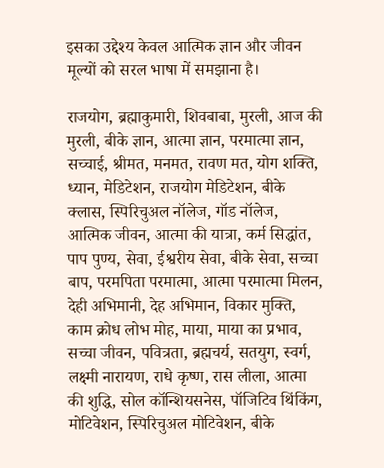इसका उद्देश्य केवल आत्मिक ज्ञान और जीवन मूल्यों को सरल भाषा में समझाना है।

राजयोग, ब्रह्माकुमारी, शिवबाबा, मुरली, आज की मुरली, बीके ज्ञान, आत्मा ज्ञान, परमात्मा ज्ञान, सच्चाई, श्रीमत, मनमत, रावण मत, योग शक्ति, ध्यान, मेडिटेशन, राजयोग मेडिटेशन, बीके क्लास, स्पिरिचुअल नॉलेज, गॉड नॉलेज, आत्मिक जीवन, आत्मा की यात्रा, कर्म सिद्धांत, पाप पुण्य, सेवा, ईश्वरीय सेवा, बीके सेवा, सच्चा बाप, परमपिता परमात्मा, आत्मा परमात्मा मिलन, देही अभिमानी, देह अभिमान, विकार मुक्ति, काम क्रोध लोभ मोह, माया, माया का प्रभाव, सच्चा जीवन, पवित्रता, ब्रह्मचर्य, सतयुग, स्वर्ग, लक्ष्मी नारायण, राधे कृष्ण, रास लीला, आत्मा की शुद्धि, सोल कॉन्शियसनेस, पॉजिटिव थिंकिंग, मोटिवेशन, स्पिरिचुअल मोटिवेशन, बीके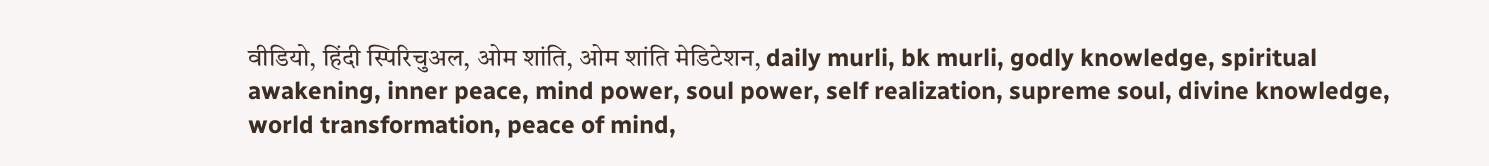वीडियो, हिंदी स्पिरिचुअल, ओम शांति, ओम शांति मेडिटेशन, daily murli, bk murli, godly knowledge, spiritual awakening, inner peace, mind power, soul power, self realization, supreme soul, divine knowledge, world transformation, peace of mind,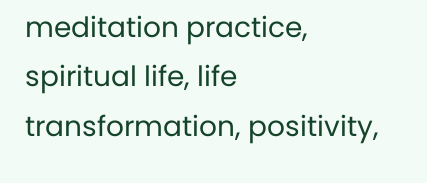meditation practice, spiritual life, life transformation, positivity,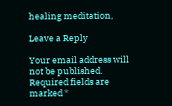healing meditation,

Leave a Reply

Your email address will not be published. Required fields are marked *